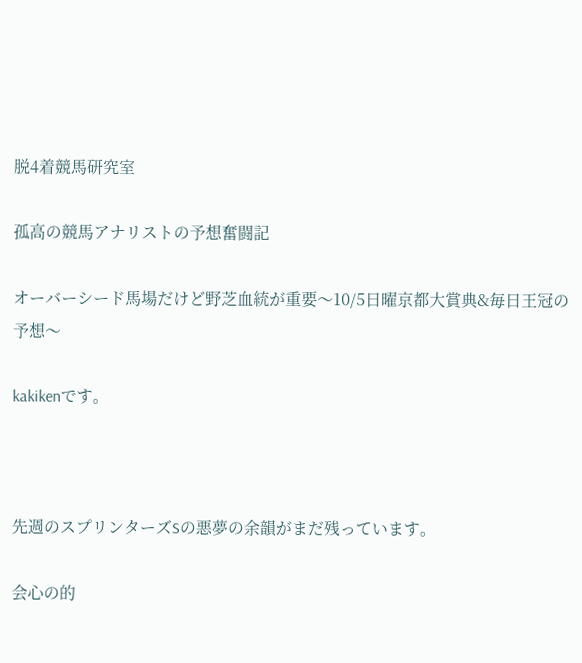脱4着競馬研究室

孤高の競馬アナリストの予想奮闘記

オーバーシード馬場だけど野芝血統が重要〜10/5日曜京都大賞典&毎日王冠の予想〜

kakikenです。



先週のスプリンターズSの悪夢の余韻がまだ残っています。

会心の的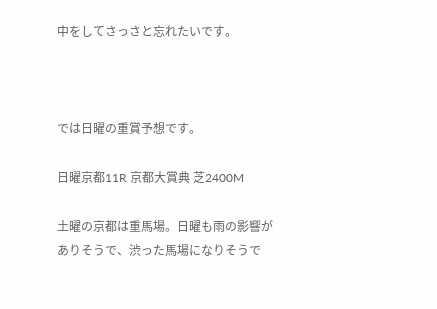中をしてさっさと忘れたいです。



では日曜の重賞予想です。

日曜京都11R 京都大賞典 芝2400M

土曜の京都は重馬場。日曜も雨の影響がありそうで、渋った馬場になりそうで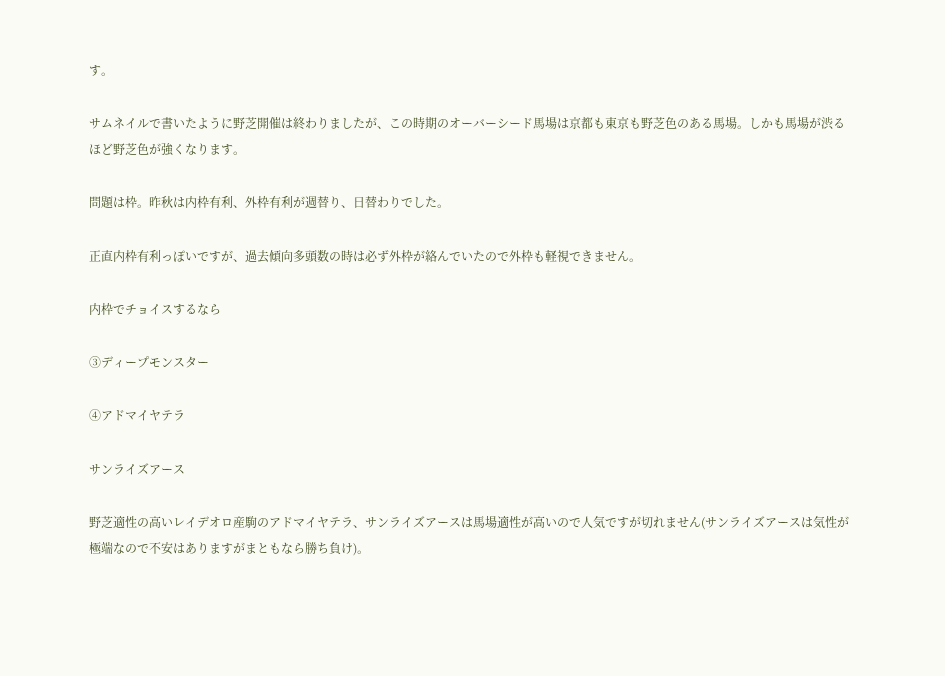す。

サムネイルで書いたように野芝開催は終わりましたが、この時期のオーバーシード馬場は京都も東京も野芝色のある馬場。しかも馬場が渋るほど野芝色が強くなります。

問題は枠。昨秋は内枠有利、外枠有利が週替り、日替わりでした。

正直内枠有利っぽいですが、過去傾向多頭数の時は必ず外枠が絡んでいたので外枠も軽視できません。

内枠でチョイスするなら

③ディープモンスター

④アドマイヤテラ

サンライズアース

野芝適性の高いレイデオロ産駒のアドマイヤテラ、サンライズアースは馬場適性が高いので人気ですが切れません(サンライズアースは気性が極端なので不安はありますがまともなら勝ち負け)。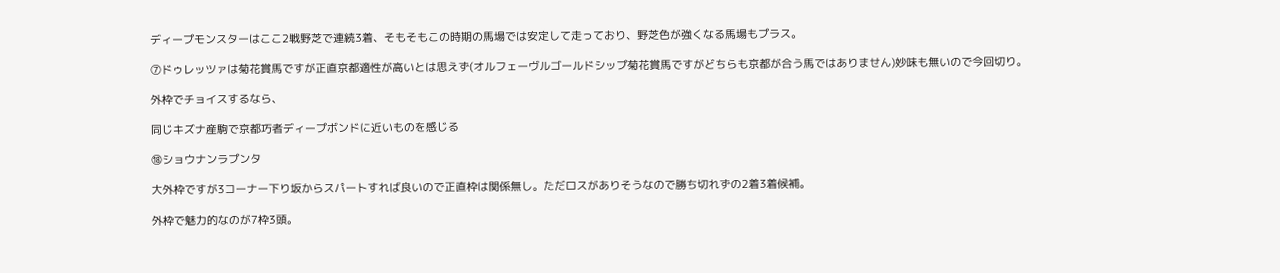ディープモンスターはここ2戦野芝で連続3着、そもそもこの時期の馬場では安定して走っており、野芝色が強くなる馬場もプラス。

⑦ドゥレッツァは菊花賞馬ですが正直京都適性が高いとは思えず(オルフェーヴルゴールドシップ菊花賞馬ですがどちらも京都が合う馬ではありません)妙味も無いので今回切り。

外枠でチョイスするなら、

同じキズナ産駒で京都巧者ディープボンドに近いものを感じる

⑱ショウナンラプンタ

大外枠ですが3コーナー下り坂からスパートすれば良いので正直枠は関係無し。ただロスがありそうなので勝ち切れずの2着3着候補。

外枠で魅力的なのが7枠3頭。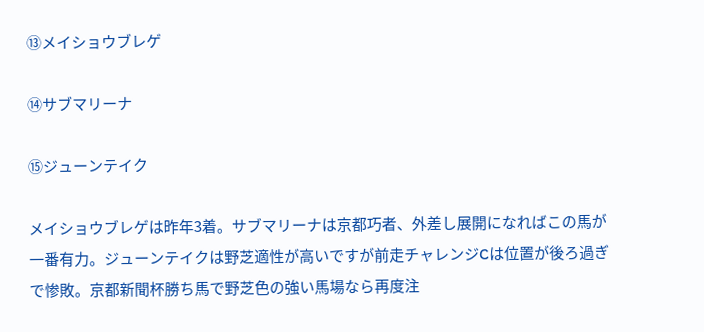⑬メイショウブレゲ

⑭サブマリーナ

⑮ジューンテイク

メイショウブレゲは昨年3着。サブマリーナは京都巧者、外差し展開になればこの馬が一番有力。ジューンテイクは野芝適性が高いですが前走チャレンジCは位置が後ろ過ぎで惨敗。京都新聞杯勝ち馬で野芝色の強い馬場なら再度注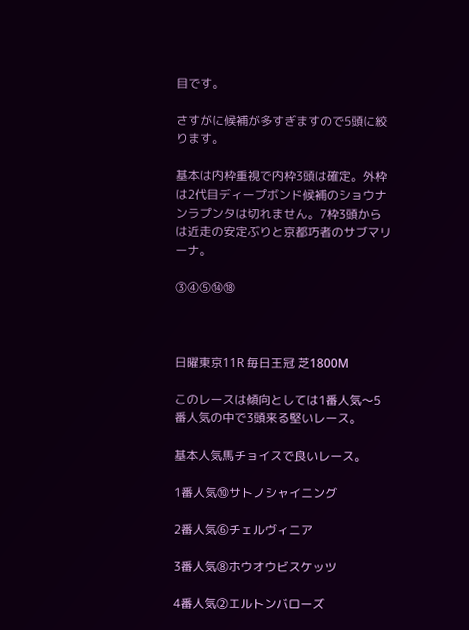目です。

さすがに候補が多すぎますので5頭に絞ります。

基本は内枠重視で内枠3頭は確定。外枠は2代目ディープボンド候補のショウナンラプンタは切れません。7枠3頭からは近走の安定ぶりと京都巧者のサブマリーナ。

③④⑤⑭⑱



日曜東京11R 毎日王冠 芝1800М

このレースは傾向としては1番人気〜5番人気の中で3頭来る堅いレース。

基本人気馬チョイスで良いレース。

1番人気⑩サトノシャイニング

2番人気⑥チェルヴィニア

3番人気⑧ホウオウビスケッツ

4番人気②エルトンバローズ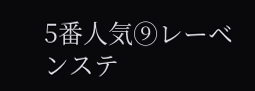5番人気⑨レーベンステ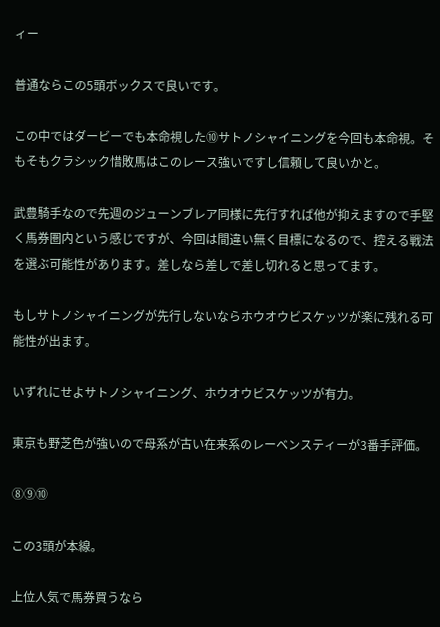ィー

普通ならこの5頭ボックスで良いです。

この中ではダービーでも本命視した⑩サトノシャイニングを今回も本命視。そもそもクラシック惜敗馬はこのレース強いですし信頼して良いかと。

武豊騎手なので先週のジューンブレア同様に先行すれば他が抑えますので手堅く馬券圏内という感じですが、今回は間違い無く目標になるので、控える戦法を選ぶ可能性があります。差しなら差しで差し切れると思ってます。

もしサトノシャイニングが先行しないならホウオウビスケッツが楽に残れる可能性が出ます。

いずれにせよサトノシャイニング、ホウオウビスケッツが有力。

東京も野芝色が強いので母系が古い在来系のレーベンスティーが3番手評価。

⑧⑨⑩

この3頭が本線。

上位人気で馬券買うなら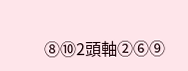⑧⑩2頭軸②⑥⑨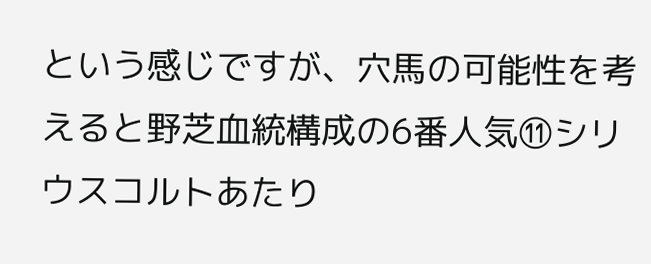という感じですが、穴馬の可能性を考えると野芝血統構成の6番人気⑪シリウスコルトあたり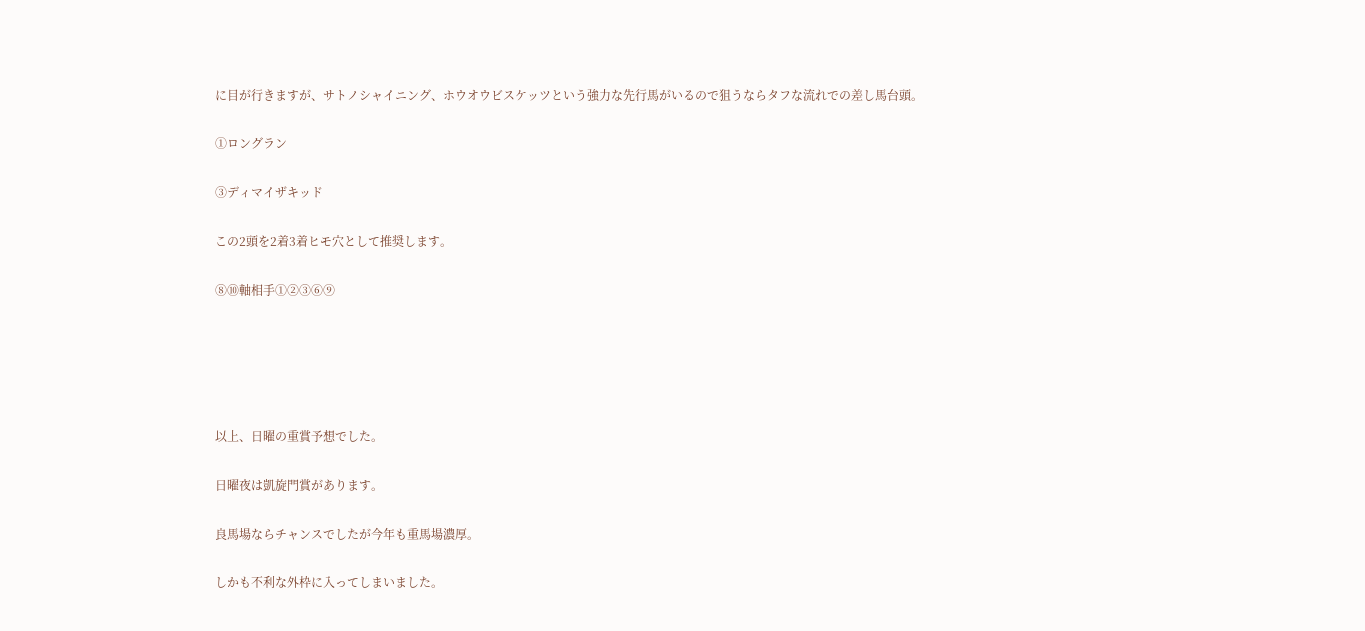に目が行きますが、サトノシャイニング、ホウオウビスケッツという強力な先行馬がいるので狙うならタフな流れでの差し馬台頭。

①ロングラン

③ディマイザキッド

この2頭を2着3着ヒモ穴として推奨します。

⑧⑩軸相手①②③⑥⑨





以上、日曜の重賞予想でした。

日曜夜は凱旋門賞があります。

良馬場ならチャンスでしたが今年も重馬場濃厚。

しかも不利な外枠に入ってしまいました。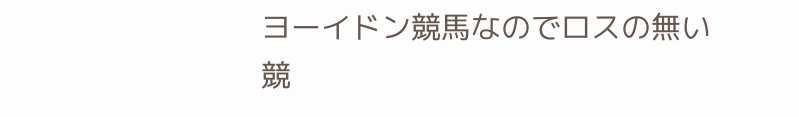ヨーイドン競馬なのでロスの無い競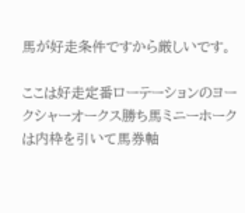馬が好走条件ですから厳しいです。

ここは好走定番ローテーションのヨークシャーオークス勝ち馬ミニーホークは内枠を引いて馬券軸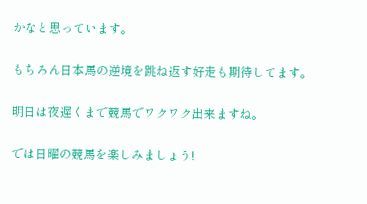かなと思っています。

もちろん日本馬の逆境を跳ね返す好走も期待してます。

明日は夜遅くまで競馬でワクワク出来ますね。

では日曜の競馬を楽しみましょう!